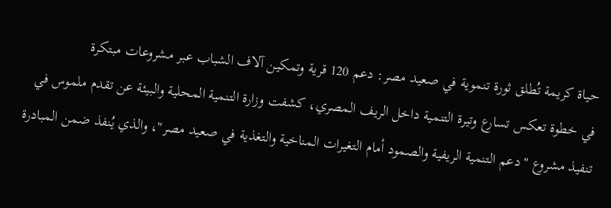حياة كريمة تُطلق ثورة تنموية في صعيد مصر: دعم 120 قرية وتمكين آلاف الشباب عبر مشروعات مبتكرة
في خطوة تعكس تسارع وتيرة التنمية داخل الريف المصري، كشفت وزارة التنمية المحلية والبيئة عن تقدم ملموس في تنفيذ مشروع "دعم التنمية الريفية والصمود أمام التغيرات المناخية والتغذية في صعيد مصر"، والذي يُنفذ ضمن المبادرة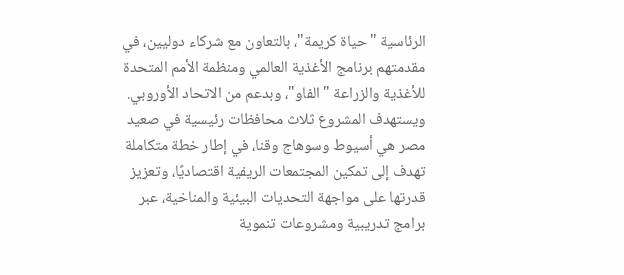الرئاسية "حياة كريمة"، بالتعاون مع شركاء دوليين، في مقدمتهم برنامج الأغذية العالمي ومنظمة الأمم المتحدة للأغذية والزراعة "الفاو"، وبدعم من الاتحاد الأوروبي.
ويستهدف المشروع ثلاث محافظات رئيسية في صعيد مصر هي أسيوط وسوهاج وقنا، في إطار خطة متكاملة تهدف إلى تمكين المجتمعات الريفية اقتصاديًا، وتعزيز قدرتها على مواجهة التحديات البيئية والمناخية، عبر برامج تدريبية ومشروعات تنموية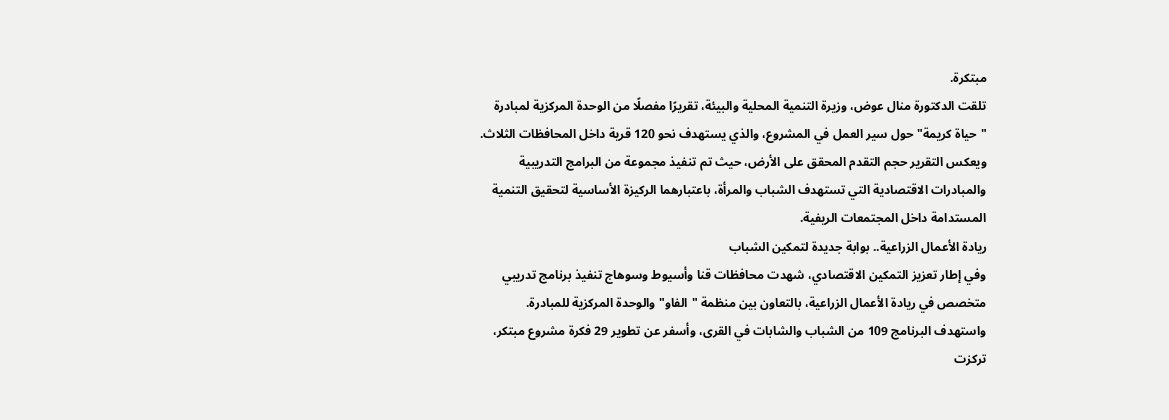مبتكرة.
تلقت الدكتورة منال عوض، وزيرة التنمية المحلية والبيئة، تقريرًا مفصلًا من الوحدة المركزية لمبادرة "حياة كريمة" حول سير العمل في المشروع، والذي يستهدف نحو 120 قرية داخل المحافظات الثلاث.
ويعكس التقرير حجم التقدم المحقق على الأرض، حيث تم تنفيذ مجموعة من البرامج التدريبية والمبادرات الاقتصادية التي تستهدف الشباب والمرأة، باعتبارهما الركيزة الأساسية لتحقيق التنمية المستدامة داخل المجتمعات الريفية.
ريادة الأعمال الزراعية.. بوابة جديدة لتمكين الشباب
وفي إطار تعزيز التمكين الاقتصادي، شهدت محافظات قنا وأسيوط وسوهاج تنفيذ برنامج تدريبي متخصص في ريادة الأعمال الزراعية، بالتعاون بين منظمة "الفاو" والوحدة المركزية للمبادرة.
واستهدف البرنامج 109 من الشباب والشابات في القرى، وأسفر عن تطوير 29 فكرة مشروع مبتكر، تركزت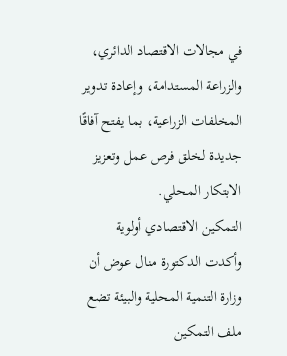في مجالات الاقتصاد الدائري، والزراعة المستدامة، وإعادة تدوير المخلفات الزراعية، بما يفتح آفاقًا جديدة لخلق فرص عمل وتعزيز الابتكار المحلي.
التمكين الاقتصادي أولوية
وأكدت الدكتورة منال عوض أن وزارة التنمية المحلية والبيئة تضع ملف التمكين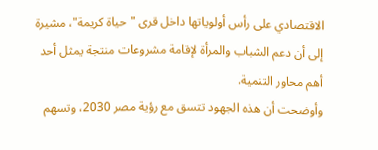الاقتصادي على رأس أولوياتها داخل قرى "حياة كريمة"، مشيرة إلى أن دعم الشباب والمرأة لإقامة مشروعات منتجة يمثل أحد أهم محاور التنمية.
وأوضحت أن هذه الجهود تتسق مع رؤية مصر 2030، وتسهم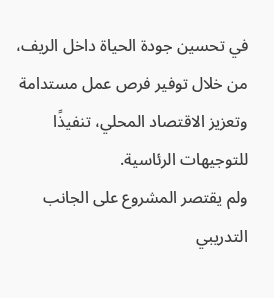في تحسين جودة الحياة داخل الريف، من خلال توفير فرص عمل مستدامة وتعزيز الاقتصاد المحلي، تنفيذًا للتوجيهات الرئاسية.
ولم يقتصر المشروع على الجانب التدريبي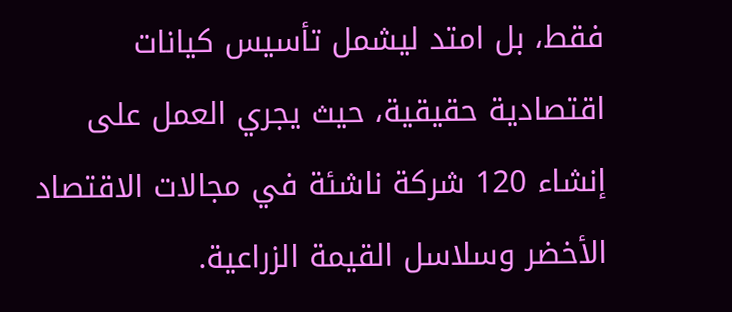فقط، بل امتد ليشمل تأسيس كيانات اقتصادية حقيقية، حيث يجري العمل على إنشاء 120 شركة ناشئة في مجالات الاقتصاد الأخضر وسلاسل القيمة الزراعية.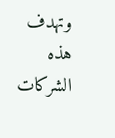وتهدف هذه الشركات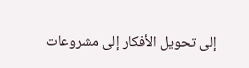إلى تحويل الأفكار إلى مشروعات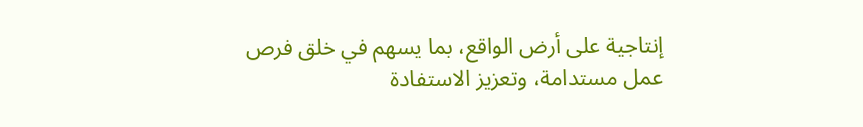إنتاجية على أرض الواقع، بما يسهم في خلق فرص عمل مستدامة، وتعزيز الاستفادة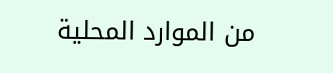من الموارد المحلية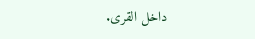داخل القرى.